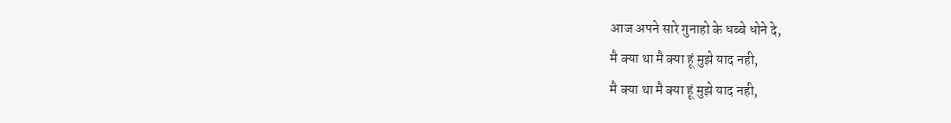आज अपने सारे गुनाहो के धब्बे धोने दे,
मै क्या था मै क्या हूं मुझे याद नही,
मै क्या था मै क्या हूं मुझे याद नही,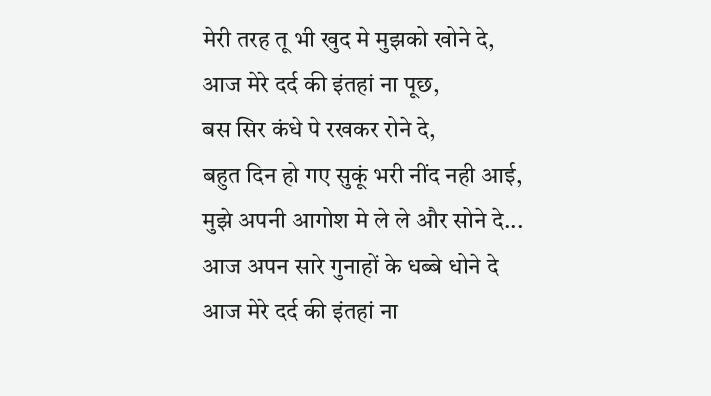मेरी तरह तू भी खुद मे मुझको खोने दे,
आज मेरे दर्द की इंतहां ना पूछ,
बस सिर कंधे पे रखकर रोने दे,
बहुत दिन हो गए सुकूं भरी नींद नही आई,
मुझे अपनी आगोश मे ले ले और सोने दे...
आज अपन सारे गुनाहों के धब्बे धोने दे
आज मेरे दर्द की इंतहां ना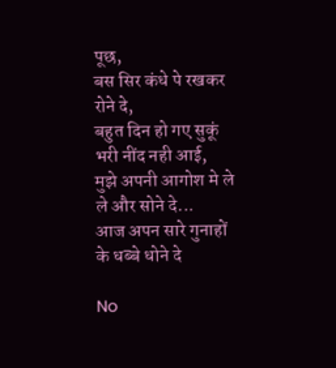पूछ,
बस सिर कंधे पे रखकर रोने दे,
बहुत दिन हो गए सुकूं भरी नींद नही आई,
मुझे अपनी आगोश मे ले ले और सोने दे...
आज अपन सारे गुनाहों के धब्बे धोने दे

No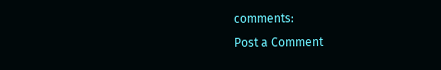comments:
Post a Comment